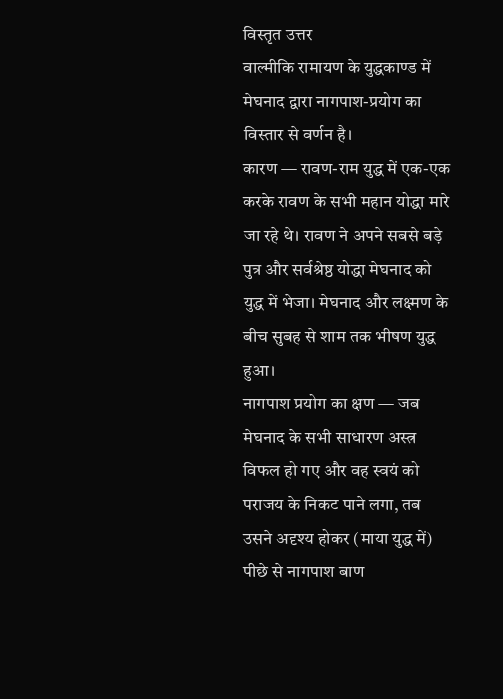विस्तृत उत्तर
वाल्मीकि रामायण के युद्धकाण्ड में मेघनाद द्वारा नागपाश-प्रयोग का विस्तार से वर्णन है।
कारण — रावण-राम युद्ध में एक-एक करके रावण के सभी महान योद्धा मारे जा रहे थे। रावण ने अपने सबसे बड़े पुत्र और सर्वश्रेष्ठ योद्धा मेघनाद को युद्ध में भेजा। मेघनाद और लक्ष्मण के बीच सुबह से शाम तक भीषण युद्ध हुआ।
नागपाश प्रयोग का क्षण — जब मेघनाद के सभी साधारण अस्त्र विफल हो गए और वह स्वयं को पराजय के निकट पाने लगा, तब उसने अदृश्य होकर (माया युद्ध में) पीछे से नागपाश बाण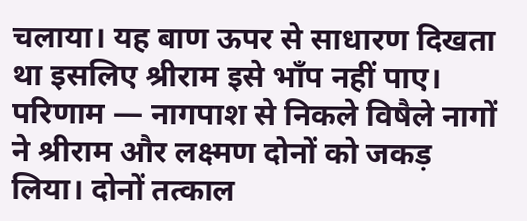चलाया। यह बाण ऊपर से साधारण दिखता था इसलिए श्रीराम इसे भाँप नहीं पाए।
परिणाम — नागपाश से निकले विषैले नागों ने श्रीराम और लक्ष्मण दोनों को जकड़ लिया। दोनों तत्काल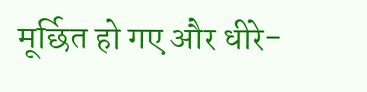मूर्छित हो गए और धीरे-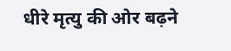धीरे मृत्यु की ओर बढ़ने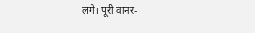लगे। पूरी वानर-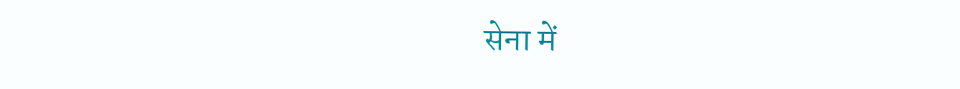सेना में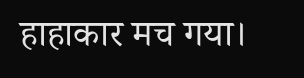हाहाकार मच गया।